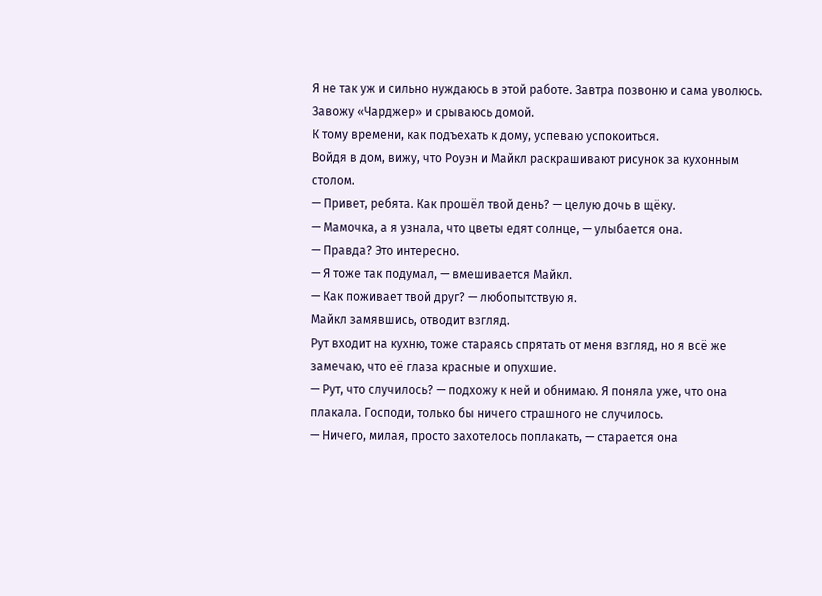Я не так уж и сильно нуждаюсь в этой работе. Завтра позвоню и сама уволюсь.
Завожу «Чарджер» и срываюсь домой.
К тому времени, как подъехать к дому, успеваю успокоиться.
Войдя в дом, вижу, что Роуэн и Майкл раскрашивают рисунок за кухонным столом.
— Привет, ребята. Как прошёл твой день? — целую дочь в щёку.
— Мамочка, а я узнала, что цветы едят солнце, — улыбается она.
— Правда? Это интересно.
— Я тоже так подумал, — вмешивается Майкл.
— Как поживает твой друг? — любопытствую я.
Майкл замявшись, отводит взгляд.
Рут входит на кухню, тоже стараясь спрятать от меня взгляд, но я всё же замечаю, что её глаза красные и опухшие.
— Рут, что случилось? — подхожу к ней и обнимаю. Я поняла уже, что она плакала. Господи, только бы ничего страшного не случилось.
— Ничего, милая, просто захотелось поплакать, — старается она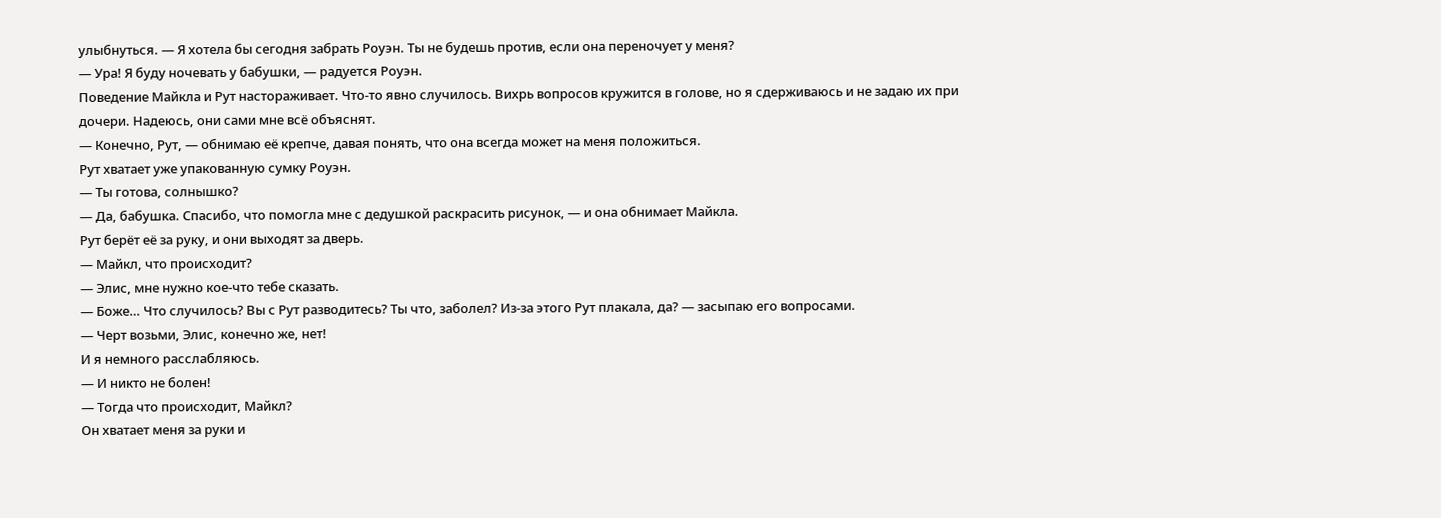улыбнуться. — Я хотела бы сегодня забрать Роуэн. Ты не будешь против, если она переночует у меня?
— Ура! Я буду ночевать у бабушки, — радуется Роуэн.
Поведение Майкла и Рут настораживает. Что-то явно случилось. Вихрь вопросов кружится в голове, но я сдерживаюсь и не задаю их при дочери. Надеюсь, они сами мне всё объяснят.
— Конечно, Рут, — обнимаю её крепче, давая понять, что она всегда может на меня положиться.
Рут хватает уже упакованную сумку Роуэн.
— Ты готова, солнышко?
— Да, бабушка. Спасибо, что помогла мне с дедушкой раскрасить рисунок, — и она обнимает Майкла.
Рут берёт её за руку, и они выходят за дверь.
— Майкл, что происходит?
— Элис, мне нужно кое-что тебе сказать.
— Боже… Что случилось? Вы с Рут разводитесь? Ты что, заболел? Из-за этого Рут плакала, да? — засыпаю его вопросами.
— Черт возьми, Элис, конечно же, нет!
И я немного расслабляюсь.
— И никто не болен!
— Тогда что происходит, Майкл?
Он хватает меня за руки и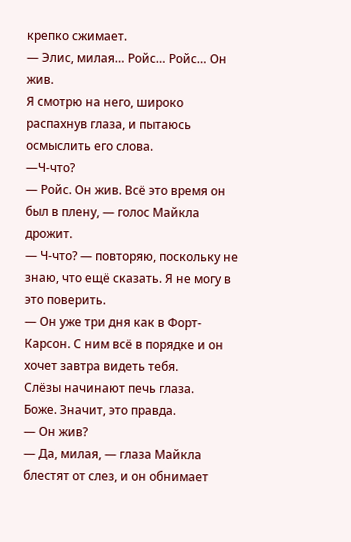крепко сжимает.
— Элис, милая… Ройс… Ройс… Он жив.
Я смотрю на него, широко распахнув глаза, и пытаюсь осмыслить его слова.
—Ч-что?
— Ройс. Он жив. Всё это время он был в плену, — голос Майкла дрожит.
— Ч-что? — повторяю, поскольку не знаю, что ещё сказать. Я не могу в это поверить.
— Он уже три дня как в Форт-Карсон. С ним всё в порядке и он хочет завтра видеть тебя.
Слёзы начинают печь глаза.
Боже. Значит, это правда.
— Он жив?
— Да, милая, — глаза Майкла блестят от слез, и он обнимает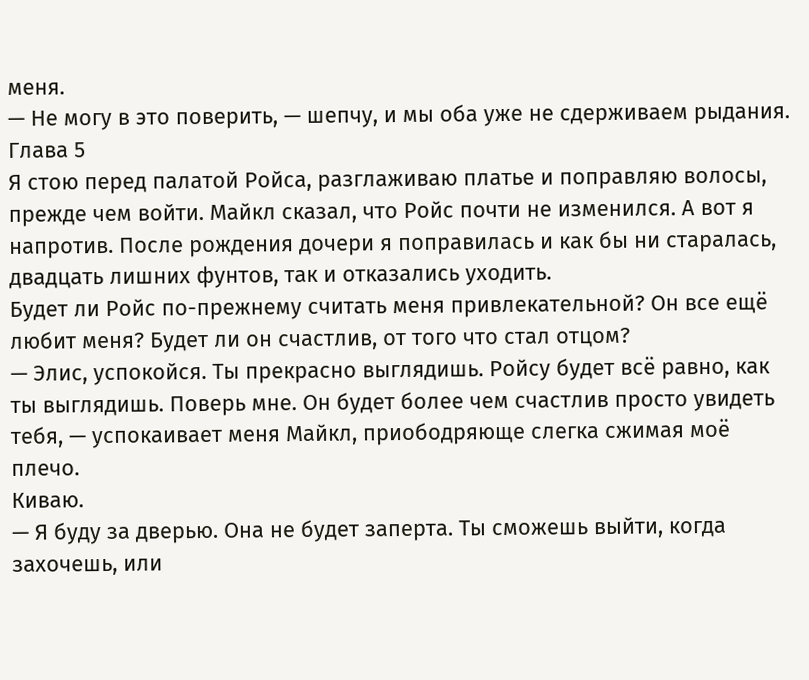меня.
— Не могу в это поверить, — шепчу, и мы оба уже не сдерживаем рыдания.
Глава 5
Я стою перед палатой Ройса, разглаживаю платье и поправляю волосы, прежде чем войти. Майкл сказал, что Ройс почти не изменился. А вот я напротив. После рождения дочери я поправилась и как бы ни старалась, двадцать лишних фунтов, так и отказались уходить.
Будет ли Ройс по-прежнему считать меня привлекательной? Он все ещё любит меня? Будет ли он счастлив, от того что стал отцом?
— Элис, успокойся. Ты прекрасно выглядишь. Ройсу будет всё равно, как ты выглядишь. Поверь мне. Он будет более чем счастлив просто увидеть тебя, — успокаивает меня Майкл, приободряюще слегка сжимая моё плечо.
Киваю.
— Я буду за дверью. Она не будет заперта. Ты сможешь выйти, когда захочешь, или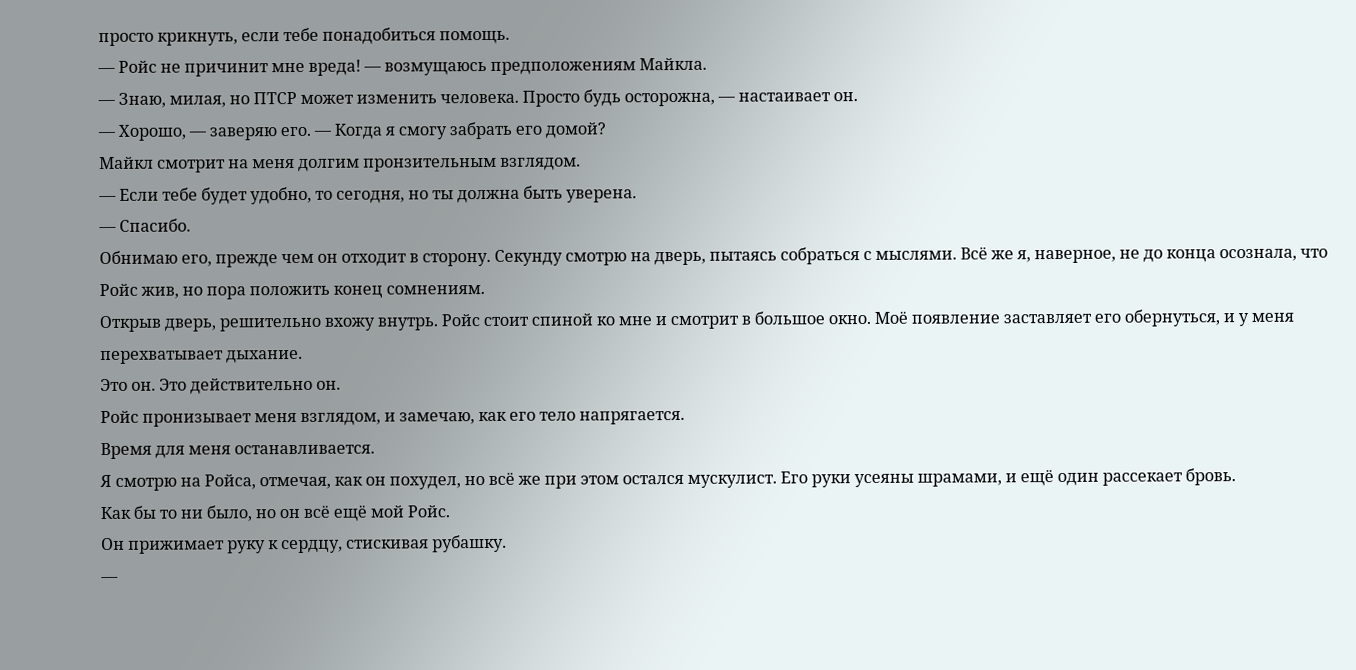просто крикнуть, если тебе понадобиться помощь.
— Ройс не причинит мне вреда! — возмущаюсь предположениям Майкла.
— Знаю, милая, но ПТСР может изменить человека. Просто будь осторожна, — настаивает он.
— Хорошо, — заверяю его. — Когда я смогу забрать его домой?
Майкл смотрит на меня долгим пронзительным взглядом.
— Если тебе будет удобно, то сегодня, но ты должна быть уверена.
— Спасибо.
Обнимаю его, прежде чем он отходит в сторону. Секунду смотрю на дверь, пытаясь собраться с мыслями. Всё же я, наверное, не до конца осознала, что Ройс жив, но пора положить конец сомнениям.
Открыв дверь, решительно вхожу внутрь. Ройс стоит спиной ко мне и смотрит в большое окно. Моё появление заставляет его обернуться, и у меня перехватывает дыхание.
Это он. Это действительно он.
Ройс пронизывает меня взглядом, и замечаю, как его тело напрягается.
Время для меня останавливается.
Я смотрю на Ройса, отмечая, как он похудел, но всё же при этом остался мускулист. Его руки усеяны шрамами, и ещё один рассекает бровь.
Как бы то ни было, но он всё ещё мой Ройс.
Он прижимает руку к сердцу, стискивая рубашку.
—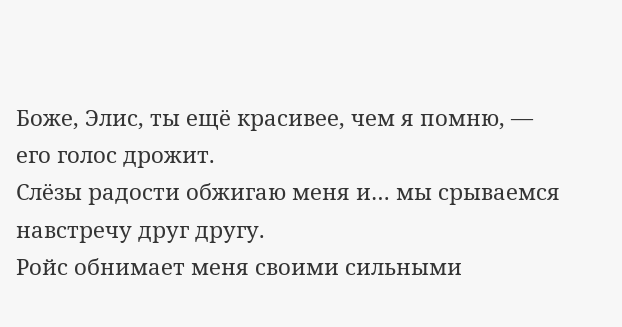Боже, Элис, ты ещё красивее, чем я помню, — его голос дрожит.
Слёзы радости обжигаю меня и… мы срываемся навстречу друг другу.
Ройс обнимает меня своими сильными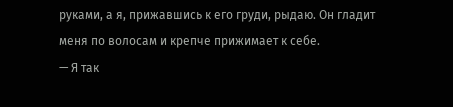руками, а я, прижавшись к его груди, рыдаю. Он гладит меня по волосам и крепче прижимает к себе.
— Я так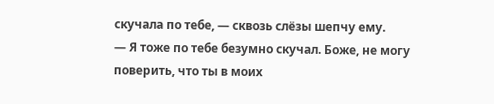скучала по тебе, — сквозь слёзы шепчу ему.
— Я тоже по тебе безумно скучал. Боже, не могу поверить, что ты в моих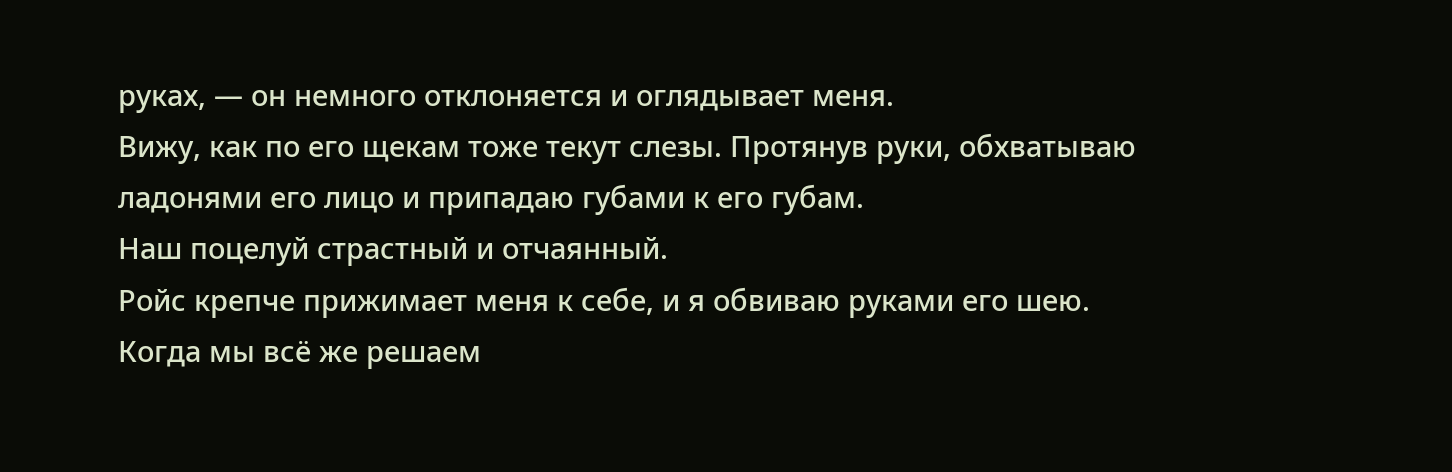руках, — он немного отклоняется и оглядывает меня.
Вижу, как по его щекам тоже текут слезы. Протянув руки, обхватываю ладонями его лицо и припадаю губами к его губам.
Наш поцелуй страстный и отчаянный.
Ройс крепче прижимает меня к себе, и я обвиваю руками его шею.
Когда мы всё же решаем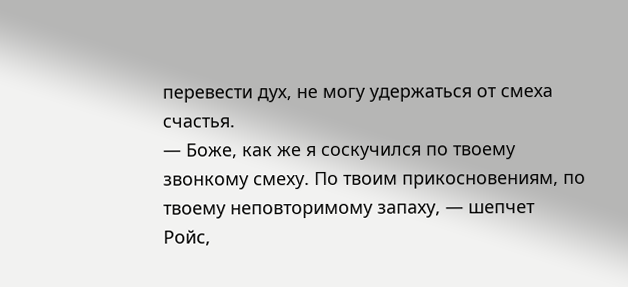перевести дух, не могу удержаться от смеха счастья.
— Боже, как же я соскучился по твоему звонкому смеху. По твоим прикосновениям, по твоему неповторимому запаху, — шепчет Ройс,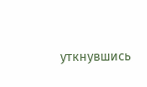уткнувшись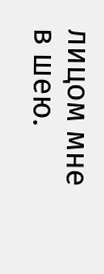лицом мне в шею.